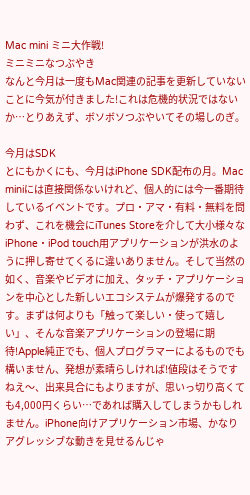Mac mini ミニ大作戦!
ミニミニなつぶやき
なんと今月は一度もMac関連の記事を更新していないことに今気が付きました!これは危機的状況ではないか…とりあえず、ボソボソつぶやいてその場しのぎ。

今月はSDK
とにもかくにも、今月はiPhone SDK配布の月。Mac miniには直接関係ないけれど、個人的には今一番期待しているイベントです。プロ・アマ・有料・無料を問わず、これを機会にiTunes Storeを介して大小様々なiPhone・iPod touch用アプリケーションが洪水のように押し寄せてくるに違いありません。そして当然の如く、音楽やビデオに加え、タッチ・アプリケーションを中心とした新しいエコシステムが爆発するのです。まずは何よりも「触って楽しい・使って嬉しい」、そんな音楽アプリケーションの登場に期待!Apple純正でも、個人プログラマーによるものでも構いません、発想が素晴らしければ!値段はそうですねえ〜、出来具合にもよりますが、思いっ切り高くても4,000円くらい…であれば購入してしまうかもしれません。iPhone向けアプリケーション市場、かなりアグレッシブな動きを見せるんじゃ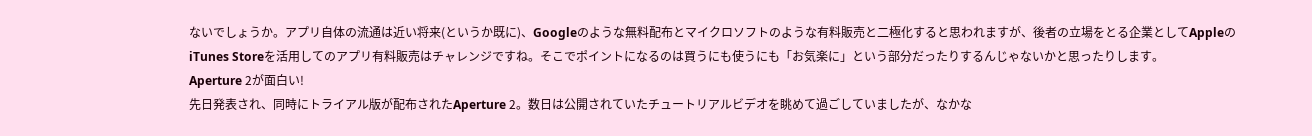ないでしょうか。アプリ自体の流通は近い将来(というか既に)、Googleのような無料配布とマイクロソフトのような有料販売と二極化すると思われますが、後者の立場をとる企業としてAppleのiTunes Storeを活用してのアプリ有料販売はチャレンジですね。そこでポイントになるのは買うにも使うにも「お気楽に」という部分だったりするんじゃないかと思ったりします。
Aperture 2が面白い!
先日発表され、同時にトライアル版が配布されたAperture 2。数日は公開されていたチュートリアルビデオを眺めて過ごしていましたが、なかな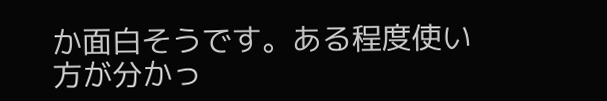か面白そうです。ある程度使い方が分かっ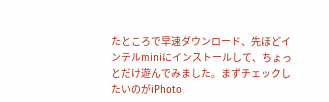たところで早速ダウンロード、先ほどインテルminiにインストールして、ちょっとだけ遊んでみました。まずチェックしたいのがiPhoto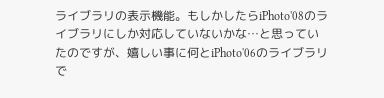ライブラリの表示機能。もしかしたらiPhoto'08のライブラリにしか対応していないかな…と思っていたのですが、嬉しい事に何とiPhoto'06のライブラリで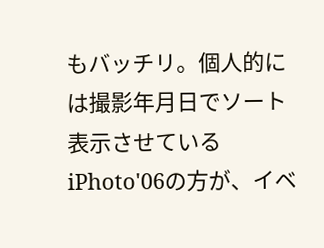もバッチリ。個人的には撮影年月日でソート表示させているiPhoto'06の方が、イベ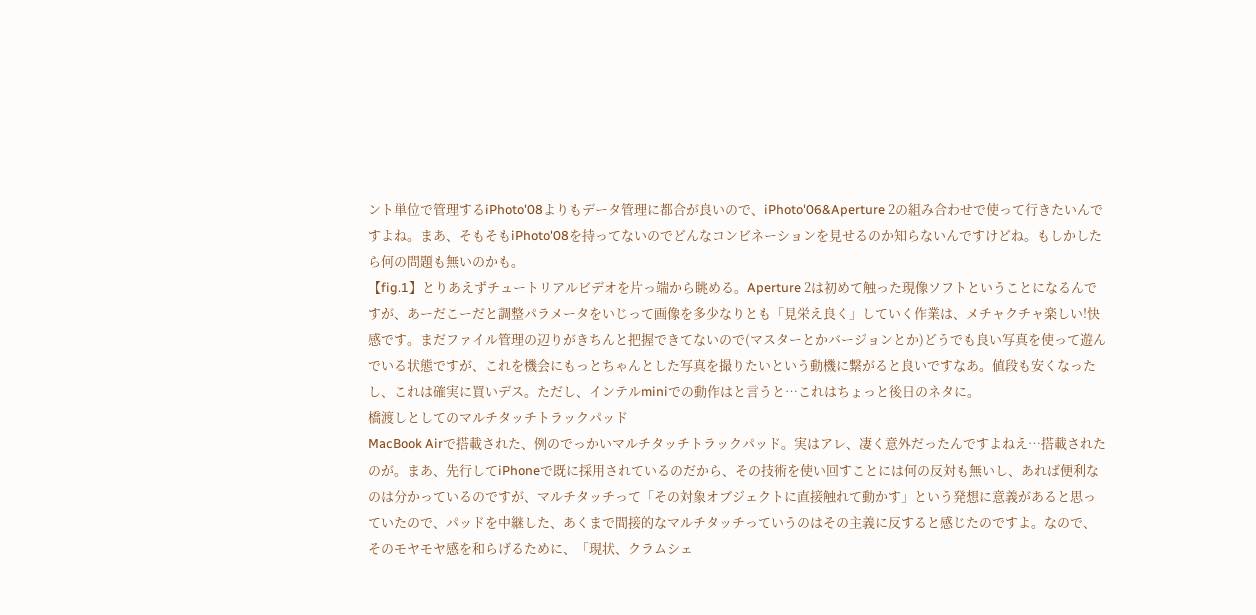ント単位で管理するiPhoto'08よりもデータ管理に都合が良いので、iPhoto'06&Aperture 2の組み合わせで使って行きたいんですよね。まあ、そもそもiPhoto'08を持ってないのでどんなコンビネーションを見せるのか知らないんですけどね。もしかしたら何の問題も無いのかも。
【fig.1】とりあえずチュートリアルビデオを片っ端から眺める。Aperture 2は初めて触った現像ソフトということになるんですが、あーだこーだと調整パラメータをいじって画像を多少なりとも「見栄え良く」していく作業は、メチャクチャ楽しい!快感です。まだファイル管理の辺りがきちんと把握できてないので(マスターとかバージョンとか)どうでも良い写真を使って遊んでいる状態ですが、これを機会にもっとちゃんとした写真を撮りたいという動機に繋がると良いですなあ。値段も安くなったし、これは確実に買いデス。ただし、インテルminiでの動作はと言うと…これはちょっと後日のネタに。
橋渡しとしてのマルチタッチトラックパッド
MacBook Airで搭載された、例のでっかいマルチタッチトラックパッド。実はアレ、凄く意外だったんですよねえ…搭載されたのが。まあ、先行してiPhoneで既に採用されているのだから、その技術を使い回すことには何の反対も無いし、あれば便利なのは分かっているのですが、マルチタッチって「その対象オブジェクトに直接触れて動かす」という発想に意義があると思っていたので、パッドを中継した、あくまで間接的なマルチタッチっていうのはその主義に反すると感じたのですよ。なので、そのモヤモヤ感を和らげるために、「現状、クラムシェ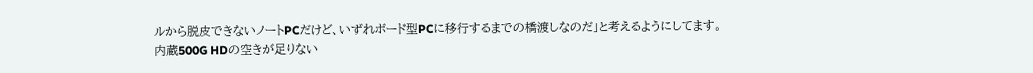ルから脱皮できないノートPCだけど、いずれボード型PCに移行するまでの橋渡しなのだ」と考えるようにしてます。
内蔵500G HDの空きが足りない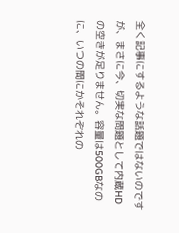全く記事にするような話題ではないのですが、まさに今、切実な問題として内蔵HDの空きが足りません。容量は500GBなのに、いつの間にかそれぞれの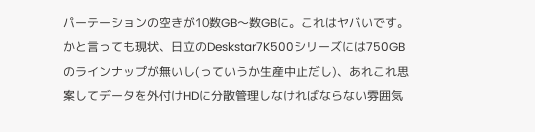パーテーションの空きが10数GB〜数GBに。これはヤバいです。かと言っても現状、日立のDeskstar7K500シリーズには750GBのラインナップが無いし(っていうか生産中止だし)、あれこれ思案してデータを外付けHDに分散管理しなければならない雰囲気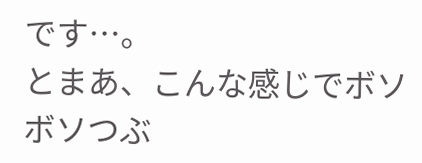です…。
とまあ、こんな感じでボソボソつぶ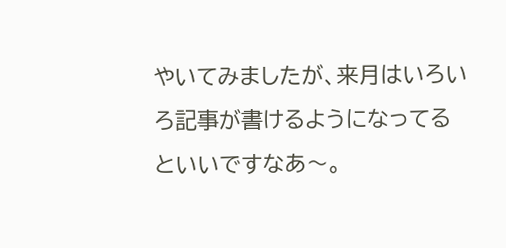やいてみましたが、来月はいろいろ記事が書けるようになってるといいですなあ〜。